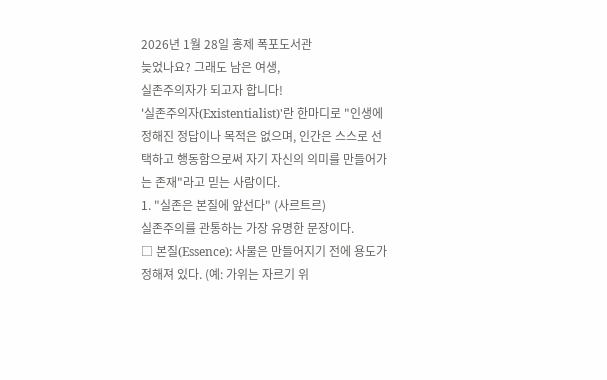2026년 1월 28일 홍제 폭포도서관
늦었나요? 그래도 남은 여생,
실존주의자가 되고자 합니다!
'실존주의자(Existentialist)'란 한마디로 "인생에 정해진 정답이나 목적은 없으며, 인간은 스스로 선택하고 행동함으로써 자기 자신의 의미를 만들어가는 존재"라고 믿는 사람이다.
1. "실존은 본질에 앞선다" (사르트르)
실존주의를 관통하는 가장 유명한 문장이다.
□ 본질(Essence): 사물은 만들어지기 전에 용도가 정해져 있다. (예: 가위는 자르기 위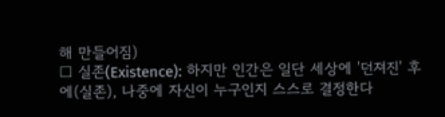해 만들어짐)
□ 실존(Existence): 하지만 인간은 일단 세상에 '던져진' 후에(실존), 나중에 자신이 누구인지 스스로 결정한다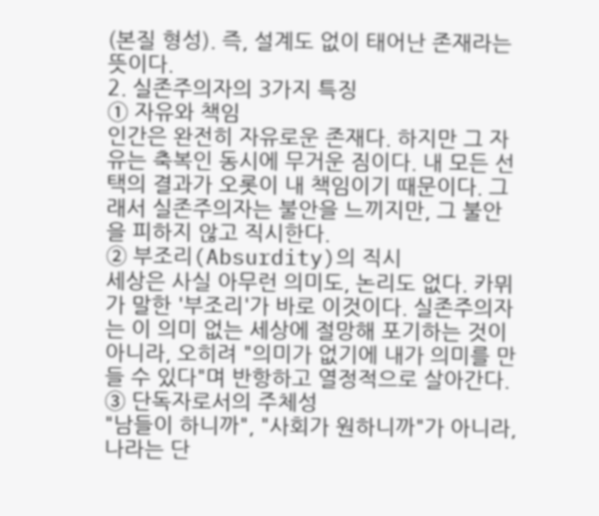(본질 형성). 즉, 설계도 없이 태어난 존재라는 뜻이다.
2. 실존주의자의 3가지 특징
① 자유와 책임
인간은 완전히 자유로운 존재다. 하지만 그 자유는 축복인 동시에 무거운 짐이다. 내 모든 선택의 결과가 오롯이 내 책임이기 때문이다. 그래서 실존주의자는 불안을 느끼지만, 그 불안을 피하지 않고 직시한다.
② 부조리(Absurdity)의 직시
세상은 사실 아무런 의미도, 논리도 없다. 카뮈가 말한 '부조리'가 바로 이것이다. 실존주의자는 이 의미 없는 세상에 절망해 포기하는 것이 아니라, 오히려 "의미가 없기에 내가 의미를 만들 수 있다"며 반항하고 열정적으로 살아간다.
③ 단독자로서의 주체성
"남들이 하니까", "사회가 원하니까"가 아니라, 나라는 단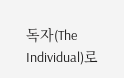독자(The Individual)로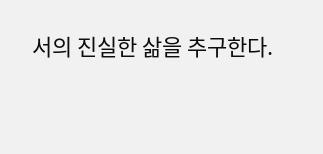서의 진실한 삶을 추구한다.